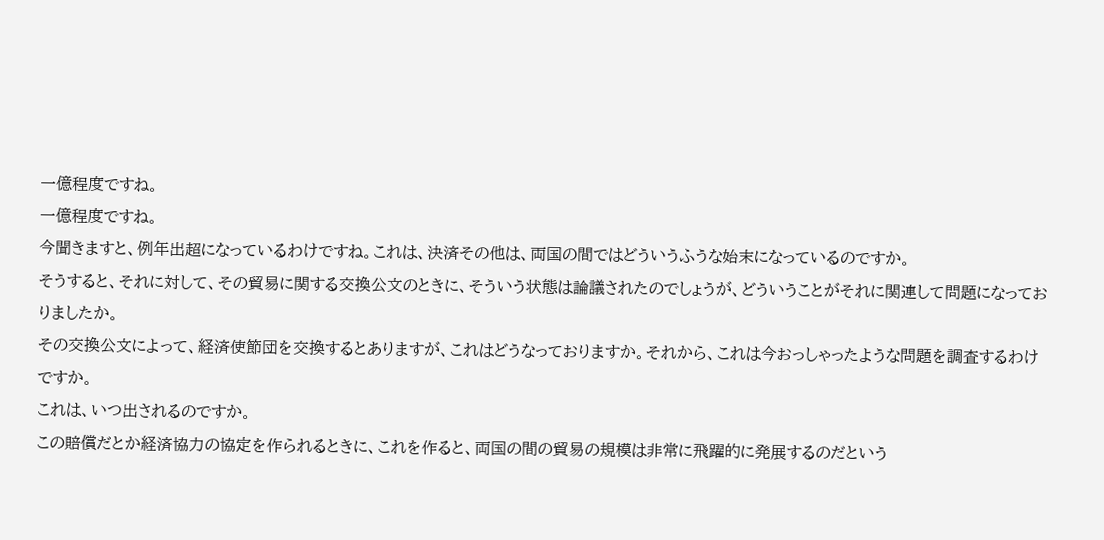一億程度ですね。
一億程度ですね。
今聞きますと、例年出超になっているわけですね。これは、決済その他は、両国の間ではどういうふうな始末になっているのですか。
そうすると、それに対して、その貿易に関する交換公文のときに、そういう状態は論議されたのでしょうが、どういうことがそれに関連して問題になっておりましたか。
その交換公文によって、経済使節団を交換するとありますが、これはどうなっておりますか。それから、これは今おっしゃったような問題を調査するわけですか。
これは、いつ出されるのですか。
この賠償だとか経済協力の協定を作られるときに、これを作ると、両国の間の貿易の規模は非常に飛躍的に発展するのだという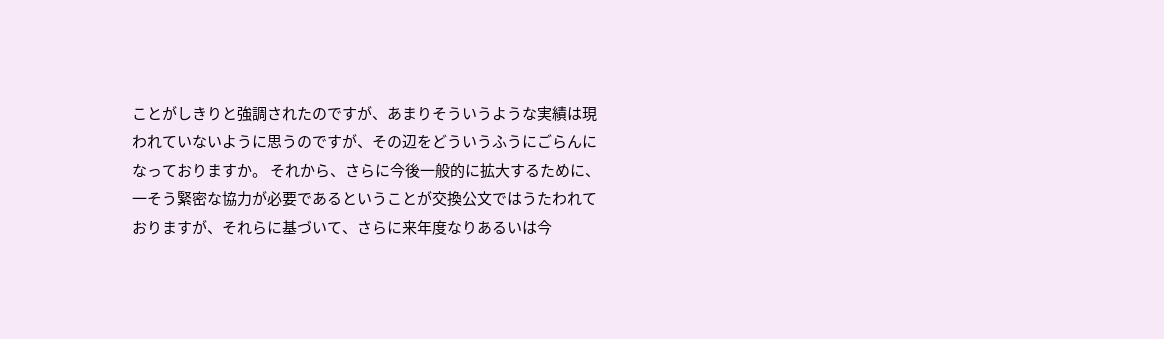ことがしきりと強調されたのですが、あまりそういうような実績は現われていないように思うのですが、その辺をどういうふうにごらんになっておりますか。 それから、さらに今後一般的に拡大するために、一そう緊密な協力が必要であるということが交換公文ではうたわれておりますが、それらに基づいて、さらに来年度なりあるいは今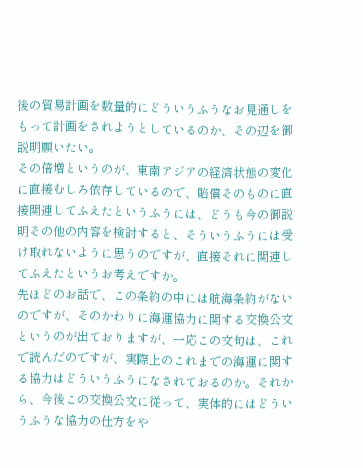後の貿易計画を数量的にどういうふうなお見通しをもって計画をされようとしているのか、その辺を御説明願いたい。
その倍増というのが、東南アジアの経済状態の変化に直接むしろ依存しているので、賠償そのものに直接関連してふえたというふうには、どうも今の御説明その他の内容を検討すると、そういうふうには受け取れないように思うのですが、直接それに関連してふえたというお考えですか。
先ほどのお話で、この条約の中には航海条約がないのですが、そのかわりに海運協力に関する交換公文というのが出ておりますが、一応この文句は、これで読んだのですが、実際上のこれまでの海運に関する協力はどういうふうになされておるのか。それから、今後この交換公文に従って、実体的にはどういうふうな協力の仕方をや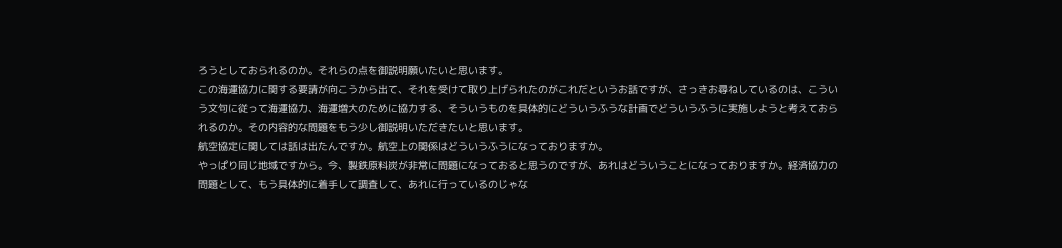ろうとしておられるのか。それらの点を御説明願いたいと思います。
この海運協力に関する要請が向こうから出て、それを受けて取り上げられたのがこれだというお話ですが、さっきお尋ねしているのは、こういう文句に従って海運協力、海運増大のために協力する、そういうものを具体的にどういうふうな計画でどういうふうに実施しようと考えておられるのか。その内容的な問題をもう少し御説明いただきたいと思います。
航空協定に関しては話は出たんですか。航空上の関係はどういうふうになっておりますか。
やっぱり同じ地域ですから。今、製鉄原料炭が非常に問題になっておると思うのですが、あれはどういうことになっておりますか。経済協力の問題として、もう具体的に着手して調査して、あれに行っているのじゃな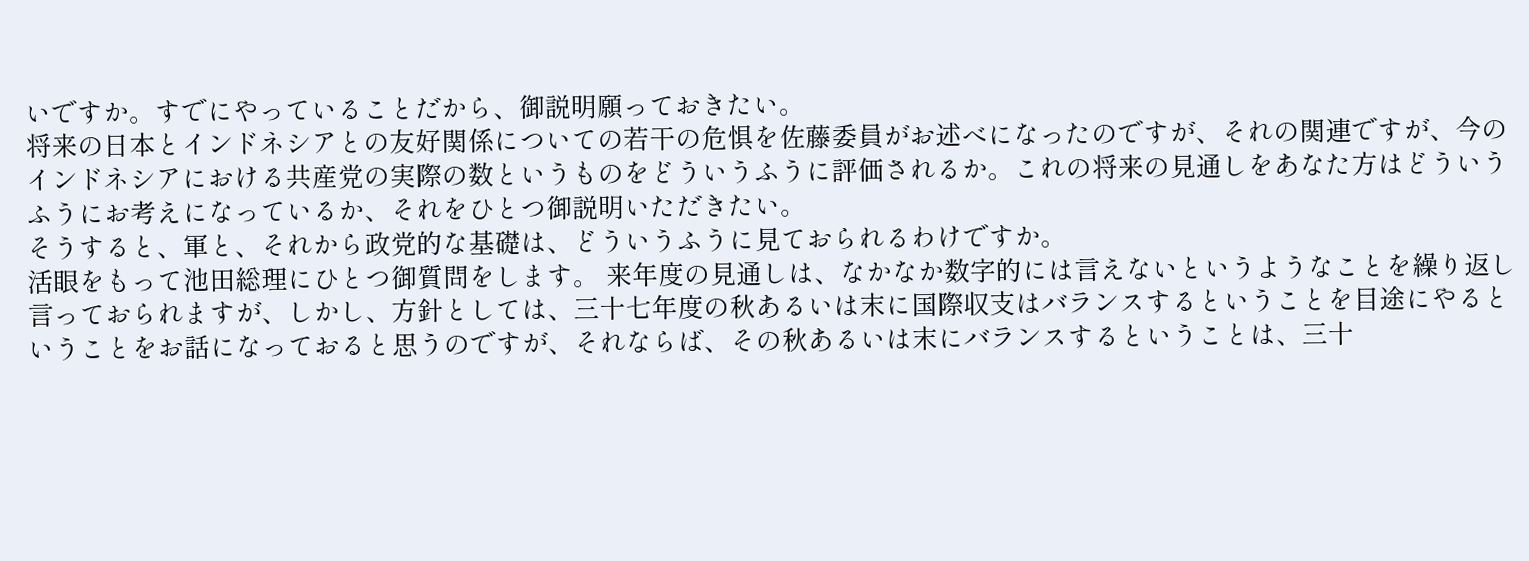いですか。すでにやっていることだから、御説明願っておきたい。
将来の日本とインドネシアとの友好関係についての若干の危惧を佐藤委員がお述べになったのですが、それの関連ですが、今のインドネシアにおける共産党の実際の数というものをどういうふうに評価されるか。これの将来の見通しをあなた方はどういうふうにお考えになっているか、それをひとつ御説明いただきたい。
そうすると、軍と、それから政党的な基礎は、どういうふうに見ておられるわけですか。
活眼をもって池田総理にひとつ御質問をします。 来年度の見通しは、なかなか数字的には言えないというようなことを繰り返し言っておられますが、しかし、方針としては、三十七年度の秋あるいは末に国際収支はバランスするということを目途にやるということをお話になっておると思うのですが、それならば、その秋あるいは末にバランスするということは、三十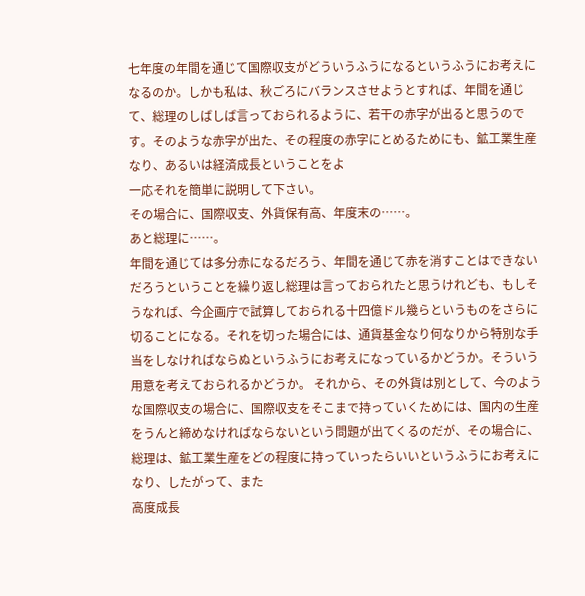七年度の年間を通じて国際収支がどういうふうになるというふうにお考えになるのか。しかも私は、秋ごろにバランスさせようとすれば、年間を通じて、総理のしばしば言っておられるように、若干の赤字が出ると思うのです。そのような赤字が出た、その程度の赤字にとめるためにも、鉱工業生産なり、あるいは経済成長ということをよ
一応それを簡単に説明して下さい。
その場合に、国際収支、外貨保有高、年度末の……。
あと総理に……。
年間を通じては多分赤になるだろう、年間を通じて赤を消すことはできないだろうということを繰り返し総理は言っておられたと思うけれども、もしそうなれば、今企画庁で試算しておられる十四億ドル幾らというものをさらに切ることになる。それを切った場合には、通貨基金なり何なりから特別な手当をしなければならぬというふうにお考えになっているかどうか。そういう用意を考えておられるかどうか。 それから、その外貨は別として、今のような国際収支の場合に、国際収支をそこまで持っていくためには、国内の生産をうんと締めなければならないという問題が出てくるのだが、その場合に、総理は、鉱工業生産をどの程度に持っていったらいいというふうにお考えになり、したがって、また
高度成長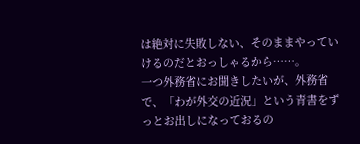は絶対に失敗しない、そのままやっていけるのだとおっしゃるから……。
一つ外務省にお聞きしたいが、外務省で、「わが外交の近況」という青書をずっとお出しになっておるの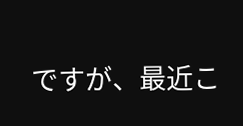ですが、最近こ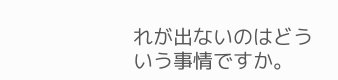れが出ないのはどういう事情ですか。